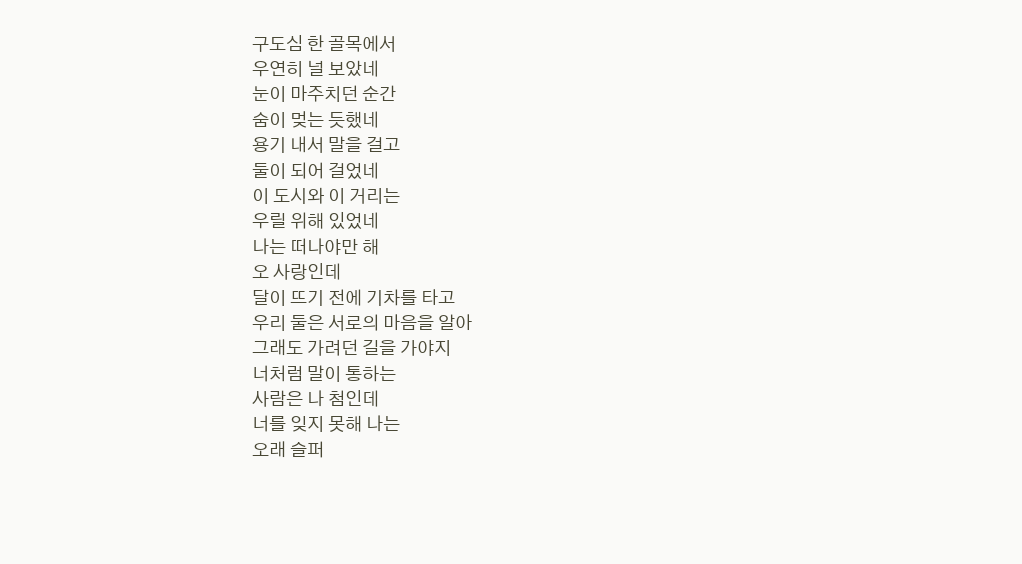구도심 한 골목에서
우연히 널 보았네
눈이 마주치던 순간
숨이 멎는 듯했네
용기 내서 말을 걸고
둘이 되어 걸었네
이 도시와 이 거리는
우릴 위해 있었네
나는 떠나야만 해
오 사랑인데
달이 뜨기 전에 기차를 타고
우리 둘은 서로의 마음을 알아
그래도 가려던 길을 가야지
너처럼 말이 통하는
사람은 나 첨인데
너를 잊지 못해 나는
오래 슬퍼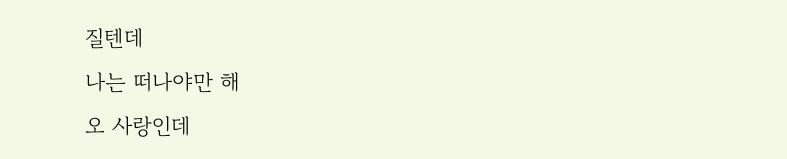질텐데
나는 떠나야만 해
오 사랑인데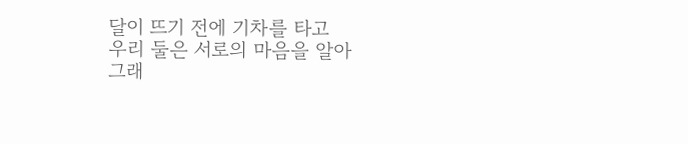달이 뜨기 전에 기차를 타고
우리 둘은 서로의 마음을 알아
그래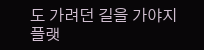도 가려던 길을 가야지
플랫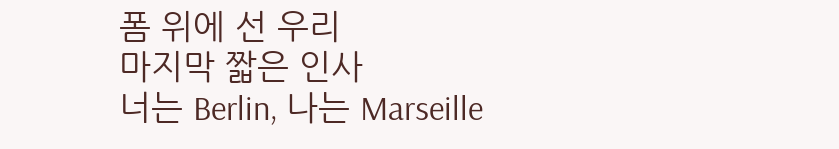폼 위에 선 우리
마지막 짧은 인사
너는 Berlin, 나는 Marseille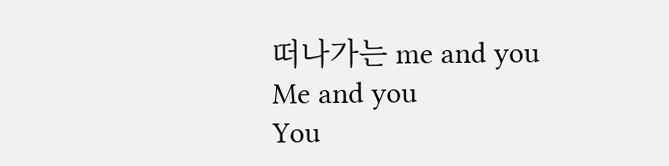떠나가는 me and you
Me and you
You